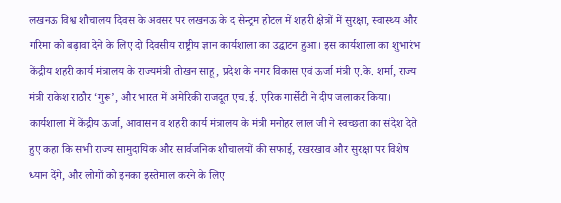लखनऊ विश्व शौचालय दिवस के अवसर पर लखनऊ के द सेन्ट्रम होटल में शहरी क्षेत्रों में सुरक्षा, स्वास्थ्य और गरिमा को बढ़ावा देने के लिए दो दिवसीय राष्ट्रीय ज्ञान कार्यशाला का उद्घाटन हुआ। इस कार्यशाला का शुभारंभ केंद्रीय शहरी कार्य मंत्रालय के राज्यमंत्री तोखन साहू, प्रदेश के नगर विकास एवं ऊर्जा मंत्री ए.के. शर्मा, राज्य मंत्री राकेश राठौर ‘गुरू’, और भारत में अमेरिकी राजदूत एच.ई. एरिक गार्सेटी ने दीप जलाकर किया।
कार्यशाला में केंद्रीय ऊर्जा, आवासन व शहरी कार्य मंत्रालय के मंत्री मनोहर लाल जी ने स्वच्छता का संदेश देते हुए कहा कि सभी राज्य सामुदायिक और सार्वजनिक शौचालयों की सफाई, रखरखाव और सुरक्षा पर विशेष ध्यान देंगे, और लोगों को इनका इस्तेमाल करने के लिए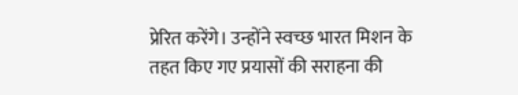प्रेरित करेंगे। उन्होंने स्वच्छ भारत मिशन के तहत किए गए प्रयासों की सराहना की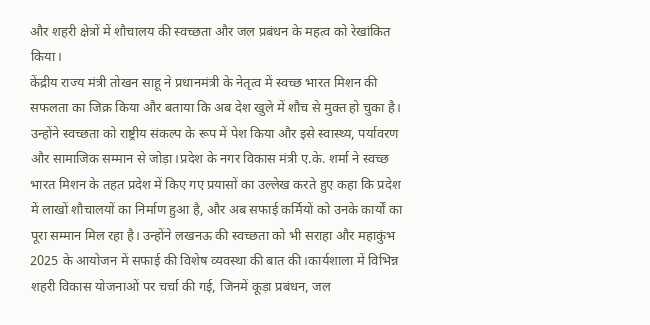और शहरी क्षेत्रों में शौचालय की स्वच्छता और जल प्रबंधन के महत्व को रेखांकित किया।
केंद्रीय राज्य मंत्री तोखन साहू ने प्रधानमंत्री के नेतृत्व में स्वच्छ भारत मिशन की सफलता का जिक्र किया और बताया कि अब देश खुले में शौच से मुक्त हो चुका है। उन्होंने स्वच्छता को राष्ट्रीय संकल्प के रूप में पेश किया और इसे स्वास्थ्य, पर्यावरण और सामाजिक सम्मान से जोड़ा।प्रदेश के नगर विकास मंत्री ए.के. शर्मा ने स्वच्छ भारत मिशन के तहत प्रदेश में किए गए प्रयासों का उल्लेख करते हुए कहा कि प्रदेश में लाखों शौचालयों का निर्माण हुआ है, और अब सफाई कर्मियों को उनके कार्यों का पूरा सम्मान मिल रहा है। उन्होंने लखनऊ की स्वच्छता को भी सराहा और महाकुंभ 2025 के आयोजन में सफाई की विशेष व्यवस्था की बात की।कार्यशाला में विभिन्न शहरी विकास योजनाओं पर चर्चा की गई, जिनमें कूड़ा प्रबंधन, जल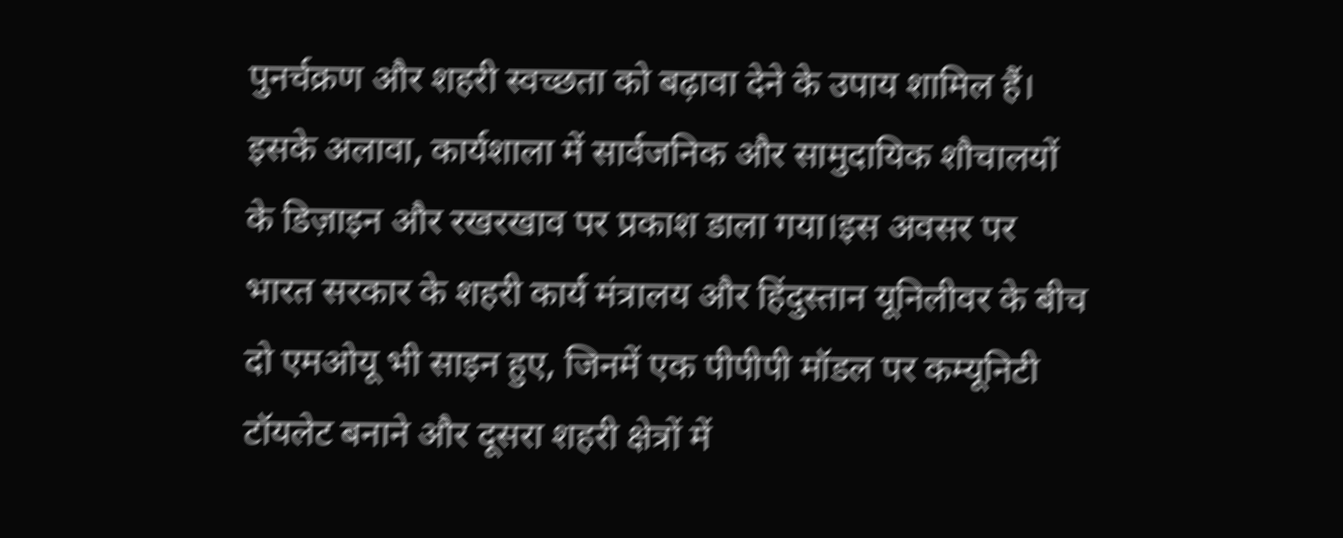पुनर्चक्रण और शहरी स्वच्छता को बढ़ावा देने के उपाय शामिल हैं। इसके अलावा, कार्यशाला में सार्वजनिक और सामुदायिक शौचालयों के डिज़ाइन और रखरखाव पर प्रकाश डाला गया।इस अवसर पर भारत सरकार के शहरी कार्य मंत्रालय और हिंदुस्तान यूनिलीवर के बीच दो एमओयू भी साइन हुए, जिनमें एक पीपीपी मॉडल पर कम्यूनिटी टॉयलेट बनाने और दूसरा शहरी क्षेत्रों में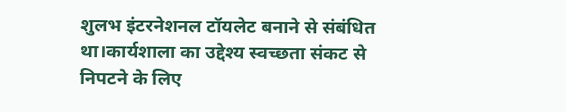शुलभ इंटरनेशनल टॉयलेट बनाने से संबंधित था।कार्यशाला का उद्देश्य स्वच्छता संकट से निपटने के लिए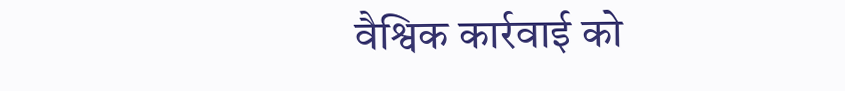वैश्विक कार्रवाई को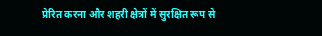प्रेरित करना और शहरी क्षेत्रों में सुरक्षित रूप से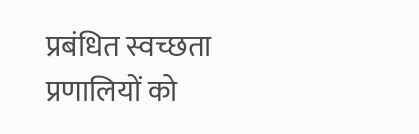प्रबंधित स्वच्छता प्रणालियों को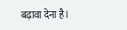बढ़ावा देना है।